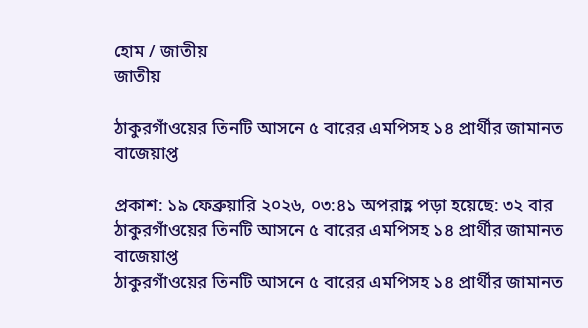হোম / জাতীয়
জাতীয়

ঠাকুরগাঁওয়ের তিনটি আসনে ৫ বারের এমপিসহ ১৪ প্রার্থীর জামানত বাজেয়াপ্ত

প্রকাশ: ১৯ ফেব্রুয়ারি ২০২৬, ০৩:৪১ অপরাহ্ণ পড়া হয়েছে: ৩২ বার
ঠাকুরগাঁওয়ের তিনটি আসনে ৫ বারের এমপিসহ ১৪ প্রার্থীর জামানত বাজেয়াপ্ত
ঠাকুরগাঁওয়ের তিনটি আসনে ৫ বারের এমপিসহ ১৪ প্রার্থীর জামানত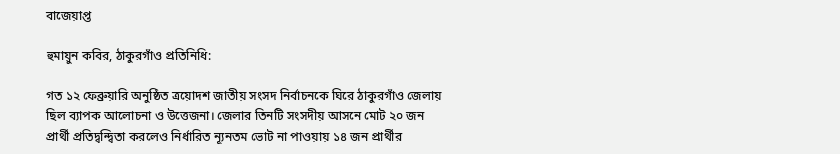বাজেয়াপ্ত

হুমায়ুন কবির, ঠাকুরগাঁও প্রতিনিধি:

গত ১২ ফেব্রুয়ারি অনুষ্ঠিত ত্রয়োদশ জাতীয় সংসদ নির্বাচনকে ঘিরে ঠাকুরগাঁও জেলায় ছিল ব্যাপক আলোচনা ও উত্তেজনা। জেলার তিনটি সংসদীয় আসনে মোট ২০ জন প্রার্থী প্রতিদ্বন্দ্বিতা করলেও নির্ধারিত ন্যূনতম ভোট না পাওয়ায় ১৪ জন প্রার্থীর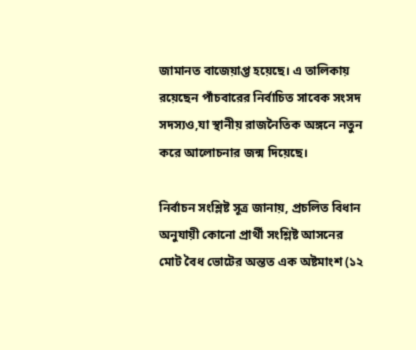জামানত বাজেয়াপ্ত হয়েছে। এ তালিকায় রয়েছেন পাঁচবারের নির্বাচিত সাবেক সংসদ সদস্যও,যা স্থানীয় রাজনৈতিক অঙ্গনে নতুন করে আলোচনার জন্ম দিয়েছে।

নির্বাচন সংশ্লিষ্ট সূত্র জানায়, প্রচলিত বিধান অনুযায়ী কোনো প্রার্থী সংশ্লিষ্ট আসনের মোট বৈধ ভোটের অন্তত এক অষ্টমাংশ (১২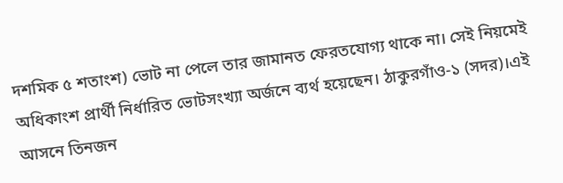দশমিক ৫ শতাংশ) ভোট না পেলে তার জামানত ফেরতযোগ্য থাকে না। সেই নিয়মেই অধিকাংশ প্রার্থী নির্ধারিত ভোটসংখ্যা অর্জনে ব্যর্থ হয়েছেন। ঠাকুরগাঁও-১ (সদর)।এই আসনে তিনজন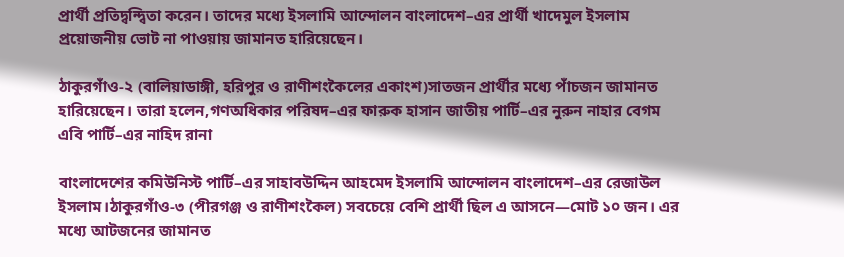প্রার্থী প্রতিদ্বন্দ্বিতা করেন। তাদের মধ্যে ইসলামি আন্দোলন বাংলাদেশ–এর প্রার্থী খাদেমুল ইসলাম প্রয়োজনীয় ভোট না পাওয়ায় জামানত হারিয়েছেন।

ঠাকুরগাঁও-২ (বালিয়াডাঙ্গী, হরিপুর ও রাণীশংকৈলের একাংশ)সাতজন প্রার্থীর মধ্যে পাঁচজন জামানত হারিয়েছেন। তারা হলেন,গণঅধিকার পরিষদ–এর ফারুক হাসান জাতীয় পার্টি–এর নুরুন নাহার বেগম এবি পার্টি–এর নাহিদ রানা

বাংলাদেশের কমিউনিস্ট পার্টি–এর সাহাবউদ্দিন আহমেদ ইসলামি আন্দোলন বাংলাদেশ–এর রেজাউল ইসলাম।ঠাকুরগাঁও-৩ (পীরগঞ্জ ও রাণীশংকৈল) সবচেয়ে বেশি প্রার্থী ছিল এ আসনে—মোট ১০ জন। এর মধ্যে আটজনের জামানত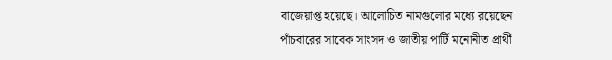বাজেয়াপ্ত হয়েছে। আলোচিত নামগুলোর মধ্যে রয়েছেন পাঁচবারের সাবেক সাংসদ ও জাতীয় পার্টি মনোনীত প্রার্থী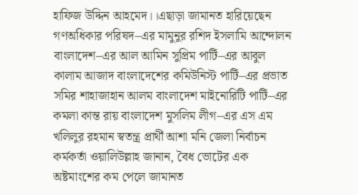হাফিজ উদ্দিন আহমেদ।।এছাড়া জামানত হারিয়েছেন গণঅধিকার পরিষদ–এর মামুনুর রশিদ ইসলামি আন্দোলন বাংলাদেশ–এর আল আমিন সুপ্রিম পার্টি–এর আবুল কালাম আজাদ বাংলাদেশের কমিউনিস্ট পার্টি–এর প্রভাত সমির শাহাজাহান আলম বাংলাদেশ মাইনোরিটি পার্টি–এর কমলা কান্ত রায় বাংলাদেশ মুসলিম লীগ–এর এস এম খলিলুর রহমান স্বতন্ত্র প্রার্থী আশা মনি জেলা নির্বাচন কর্মকর্তা ওয়ালিউল্লাহ জানান, বৈধ ভোটের এক অষ্টমাংশের কম পেলে জামানত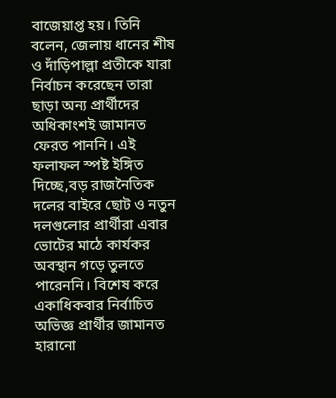বাজেয়াপ্ত হয়। তিনি বলেন, জেলায় ধানের শীষ ও দাঁড়িপাল্লা প্রতীকে যারা নির্বাচন করেছেন তারা ছাড়া অন্য প্রার্থীদের অধিকাংশই জামানত ফেরত পাননি। এই ফলাফল স্পষ্ট ইঙ্গিত দিচ্ছে,বড় রাজনৈতিক দলের বাইরে ছোট ও নতুন দলগুলোর প্রার্থীরা এবার ভোটের মাঠে কার্যকর অবস্থান গড়ে তুলতে পারেননি। বিশেষ করে একাধিকবার নির্বাচিত অভিজ্ঞ প্রার্থীর জামানত হারানো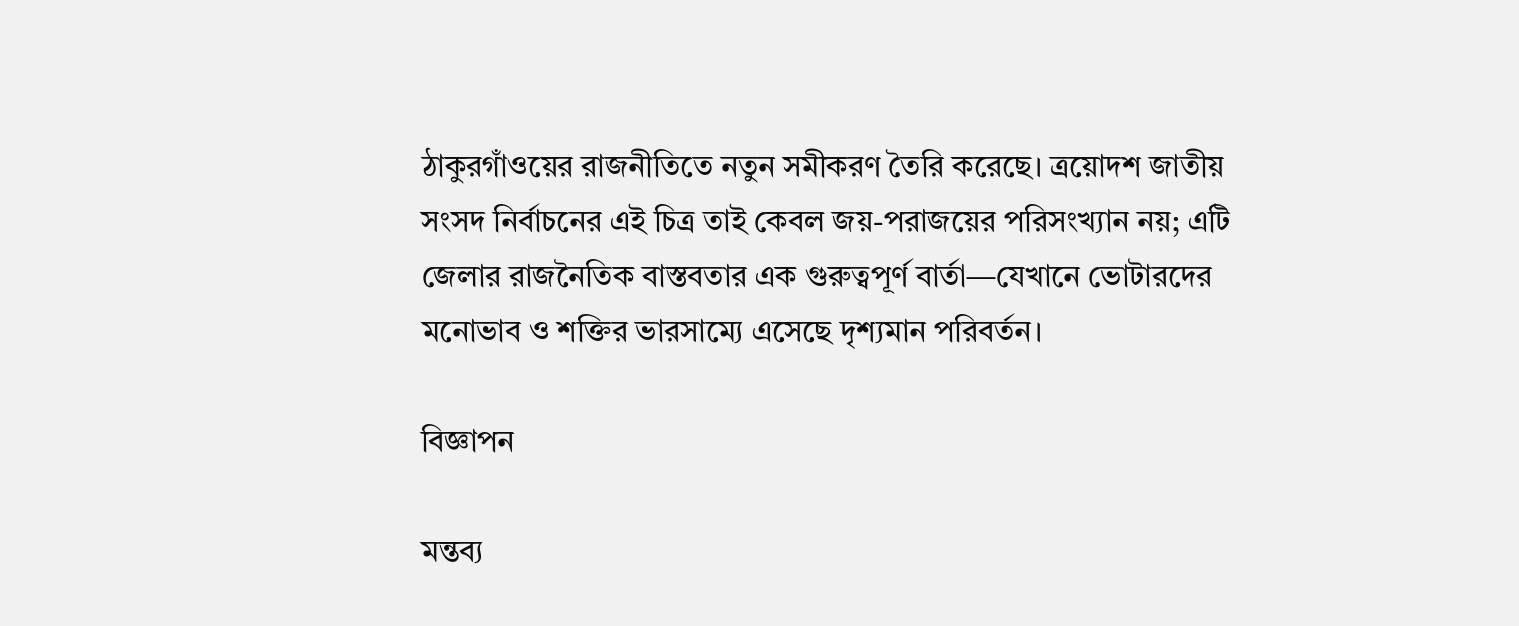ঠাকুরগাঁওয়ের রাজনীতিতে নতুন সমীকরণ তৈরি করেছে। ত্রয়োদশ জাতীয় সংসদ নির্বাচনের এই চিত্র তাই কেবল জয়-পরাজয়ের পরিসংখ্যান নয়; এটি জেলার রাজনৈতিক বাস্তবতার এক গুরুত্বপূর্ণ বার্তা—যেখানে ভোটারদের মনোভাব ও শক্তির ভারসাম্যে এসেছে দৃশ্যমান পরিবর্তন।

বিজ্ঞাপন

মন্তব্য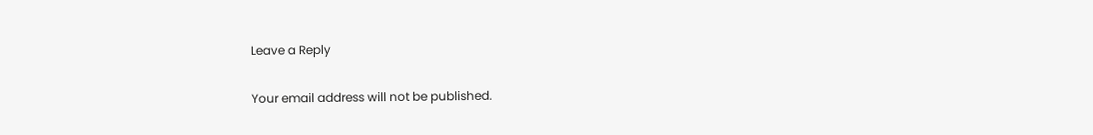Leave a Reply

Your email address will not be published.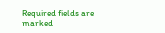Required fields are marked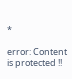*

error: Content is protected !!